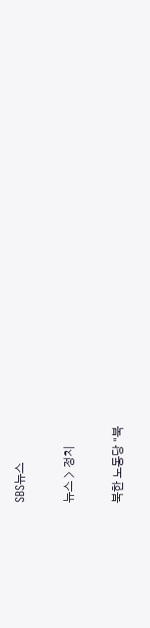SBS뉴스

뉴스 > 정치

북한 노동당 "북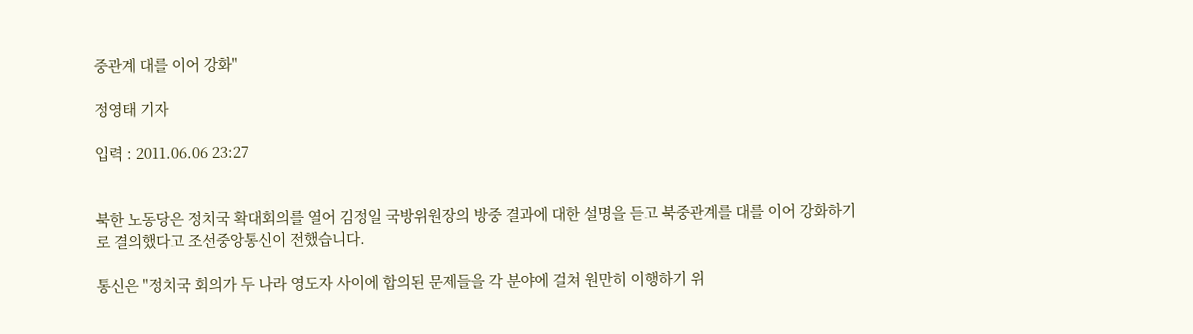중관계 대를 이어 강화"

정영태 기자

입력 : 2011.06.06 23:27


북한 노동당은 정치국 확대회의를 열어 김정일 국방위원장의 방중 결과에 대한 설명을 듣고 북중관계를 대를 이어 강화하기로 결의했다고 조선중앙통신이 전했습니다.

통신은 "정치국 회의가 두 나라 영도자 사이에 합의된 문제들을 각 분야에 걸쳐 원만히 이행하기 위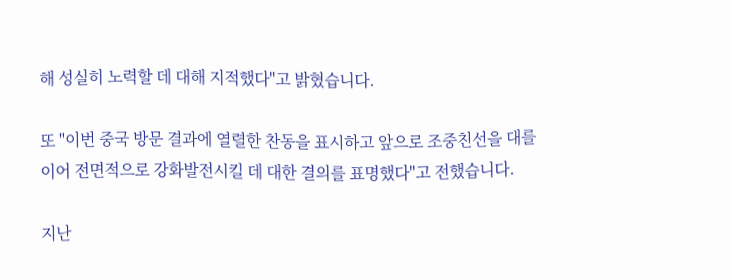해 성실히 노력할 데 대해 지적했다"고 밝혔습니다.

또 "이번 중국 방문 결과에 열렬한 찬동을 표시하고 앞으로 조중친선을 대를 이어 전면적으로 강화발전시킬 데 대한 결의를 표명했다"고 전했습니다.

지난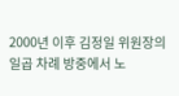2000년 이후 김정일 위원장의 일곱 차례 방중에서 노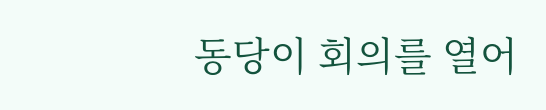동당이 회의를 열어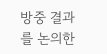방중 결과를 논의한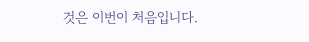것은 이번이 처음입니다.